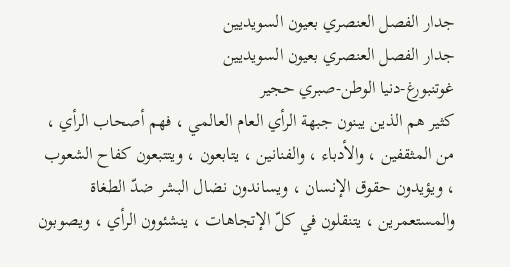جدار الفصل العنصري بعيون السويديين
جدار الفصل العنصري بعيون السويديين
غوتنبورغ-دنيا الوطن-صبري حجير
كثير هم الذين يبنون جبهة الرأي العام العالمي ، فهم أصحاب الرأي ، من المثقفين ، والأدباء ، والفنانين ، يتابعون ، ويتتبعون كفاح الشعوب ، ويؤيدون حقوق الإنسان ، ويساندون نضال البشر ضدّ الطغاة والمستعمرين ، يتنقلون في كلّ الإتجاهات ، ينشئوون الرأي ، ويصوبون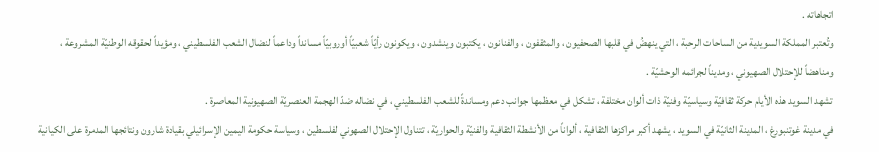اتجاهاته .
وتُعتبر المملكة السويدية من الساحات الرحبة ، التي ينهضُ في قلبها الصحفيون ، والمثقفون ، والفنانون ، يكتبون وينشدون ، ويكونون رأيّاً شعبيّاً أوروبيّاً مسانداً وداعماً لنضال الشعب الفلسطيني ، ومؤيداً لحقوقه الوطنيّة المشروعة ، ومناهضاً للإحتلال الصهيوني ، ومديناً لجرائمه الوحشيّة .
تشهد السويد هذه الأيام حركة ثقافيّة وسياسيّة وفنيّة ذات ألوان مختلفة ، تشكل في معظمها جوانب دعم ومساندةً للشعب الفلسطيني ، في نضاله ضدّ الهجمة العنصريّة الصهيونية المعاصرة .
في مدينة غوتنبورغ ، المدينة الثانيّة في السويد ، يشهد أكبر مراكزها الثقافية ، ألواناً من الأنشطة الثقافية والفنيّة والحواريّة ، تتناول الإحتلال الصهوني لفلسطين ، وسياسة حكومة اليمين الإسرائيلي بقيادة شارون ونتائجها المدمرة على الكيانية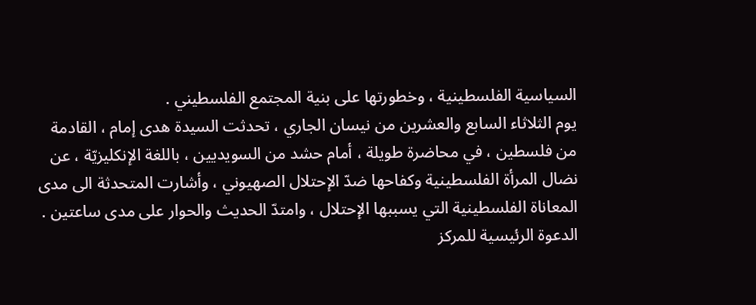السياسية الفلسطينية ، وخطورتها على بنية المجتمع الفلسطيني .
يوم الثلاثاء السابع والعشرين من نيسان الجاري ، تحدثت السيدة هدى إمام ، القادمة من فلسطين ، في محاضرة طويلة ، أمام حشد من السويديين ، باللغة الإنكليزيّة ، عن نضال المرأة الفلسطينية وكفاحها ضدّ الإحتلال الصهيوني ، وأشارت المتحدثة الى مدى المعاناة الفلسطينية التي يسببها الإحتلال ، وامتدّ الحديث والحوار على مدى ساعتين .
الدعوة الرئيسية للمركز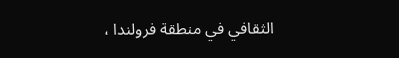الثقافي في منطقة فرولندا ،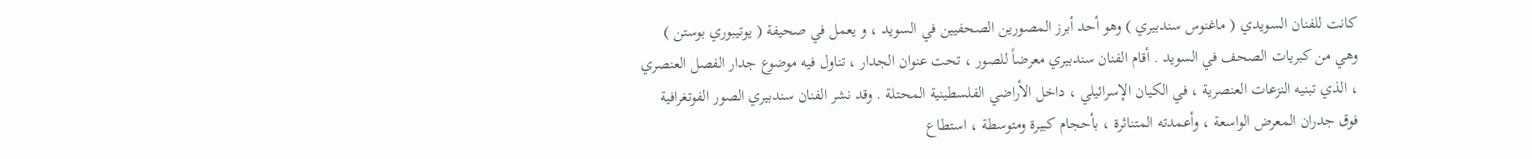كانت للفنان السويدي ( ماغنوس سندبيري ) وهو أحد أبرز المصورين الصحفيين في السويد ، و يعمل في صحيفة ( يوتيبوري بوستن ) وهي من كبريات الصحف في السويد . أقام الفنان سندبيري معرضاً للصور ، تحت عنوان الجدار ، تناول فيه موضوع جدار الفصل العنصري ، الذي تبنيه النزعات العنصرية ، في الكيان الإسرائيلي ، داخل الأراضي الفلسطينية المحتلة . وقد نشر الفنان سندبيري الصور الفوتغرافية فوق جدران المعرض الواسعة ، وأعمدته المتناثرة ، بأحجام كبيرة ومتوسطة ، استطاع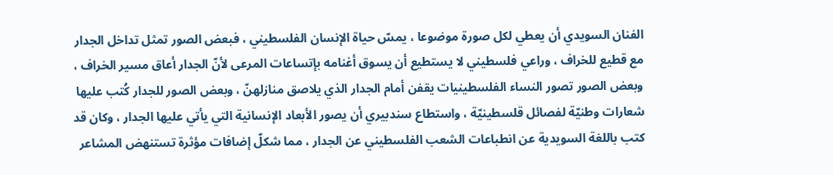الفنان السويدي أن يعطي لكل صورة موضوعا ، يمسّ حياة الإنسان الفلسطيني ، فبعض الصور تمثل تداخل الجدار مع قطيع للخراف ، وراعي فلسطيني لا يستطيع أن يسوق أغنامه بإتساعات المرعى لأنّ الجدار أعاق مسير الخراف ، وبعض الصور تصور النساء الفلسطينيات يقفن أمام الجدار الذي يلاصق منازلهنّ ، وبعض الصور للجدار كُتب عليها شعارات وطنيّة لفصائل قلسطينيّة ، واستطاع سندبيري أن يصور الأبعاد الإنسانية التي يأتي عليها الجدار ، وكان قد كتب باللغة السويدية عن انطباعات الشعب الفلسطيني عن الجدار ، مما شكلّ إضافات مؤثرة تستنهض المشاعر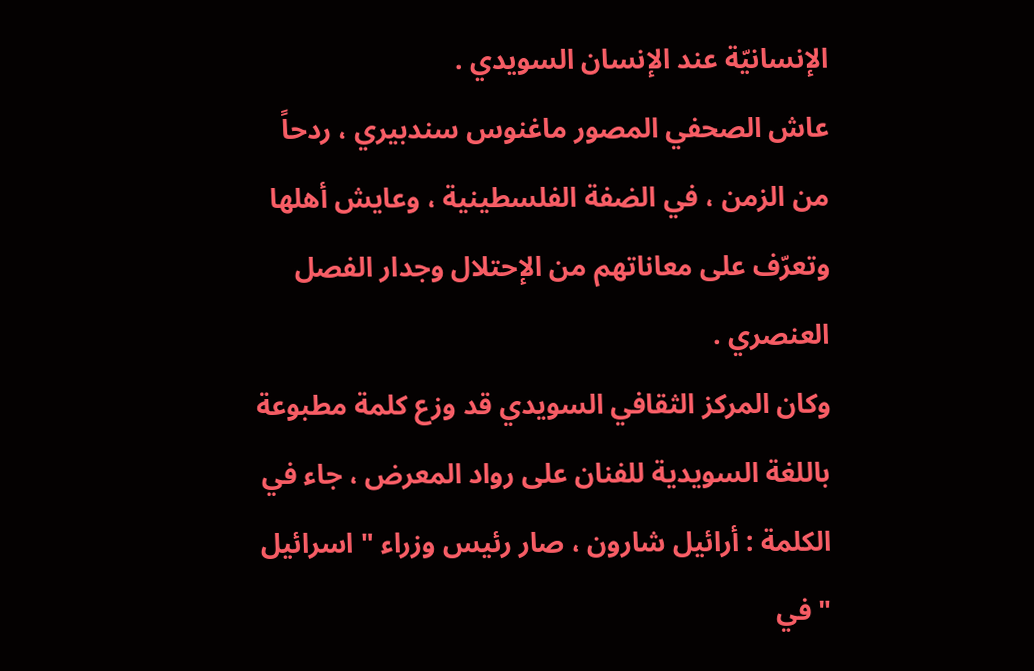الإنسانيّة عند الإنسان السويدي .
عاش الصحفي المصور ماغنوس سندبيري ، ردحاً من الزمن ، في الضفة الفلسطينية ، وعايش أهلها وتعرّف على معاناتهم من الإحتلال وجدار الفصل العنصري .
وكان المركز الثقافي السويدي قد وزع كلمة مطبوعة باللغة السويدية للفنان على رواد المعرض ، جاء في الكلمة : أرائيل شارون ، صار رئيس وزراء " اسرائيل " في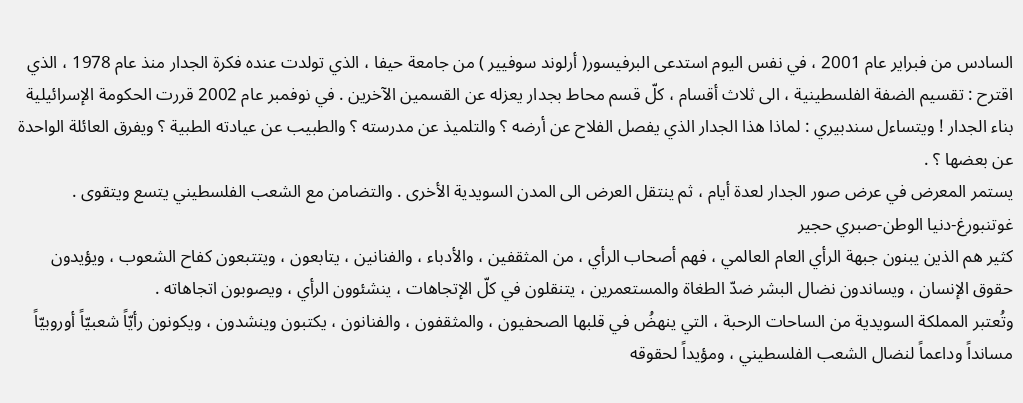السادس من فبراير عام 2001 ، في نفس اليوم استدعى البرفيسور( أرلوند سوفيير ) من جامعة حيفا ، الذي تولدت عنده فكرة الجدار منذ عام 1978 ، الذي اقترح : تقسيم الضفة الفلسطينية ، الى ثلاث أقسام ، كلّ قسم محاط بجدار يعزله عن القسمين الآخرين . في نوفمبر عام 2002 قررت الحكومة الإسرائيلية بناء الجدار ! ويتساءل سندبيري : لماذا هذا الجدار الذي يفصل الفلاح عن أرضه ؟ والتلميذ عن مدرسته ؟ والطبيب عن عيادته الطبية ؟ ويفرق العائلة الواحدة عن بعضها ؟ .
يستمر المعرض في عرض صور الجدار لعدة أيام ، ثم ينتقل العرض الى المدن السويدية الأخرى . والتضامن مع الشعب الفلسطيني يتسع ويتقوى .
غوتنبورغ-دنيا الوطن-صبري حجير
كثير هم الذين يبنون جبهة الرأي العام العالمي ، فهم أصحاب الرأي ، من المثقفين ، والأدباء ، والفنانين ، يتابعون ، ويتتبعون كفاح الشعوب ، ويؤيدون حقوق الإنسان ، ويساندون نضال البشر ضدّ الطغاة والمستعمرين ، يتنقلون في كلّ الإتجاهات ، ينشئوون الرأي ، ويصوبون اتجاهاته .
وتُعتبر المملكة السويدية من الساحات الرحبة ، التي ينهضُ في قلبها الصحفيون ، والمثقفون ، والفنانون ، يكتبون وينشدون ، ويكونون رأيّاً شعبيّاً أوروبيّاً مسانداً وداعماً لنضال الشعب الفلسطيني ، ومؤيداً لحقوقه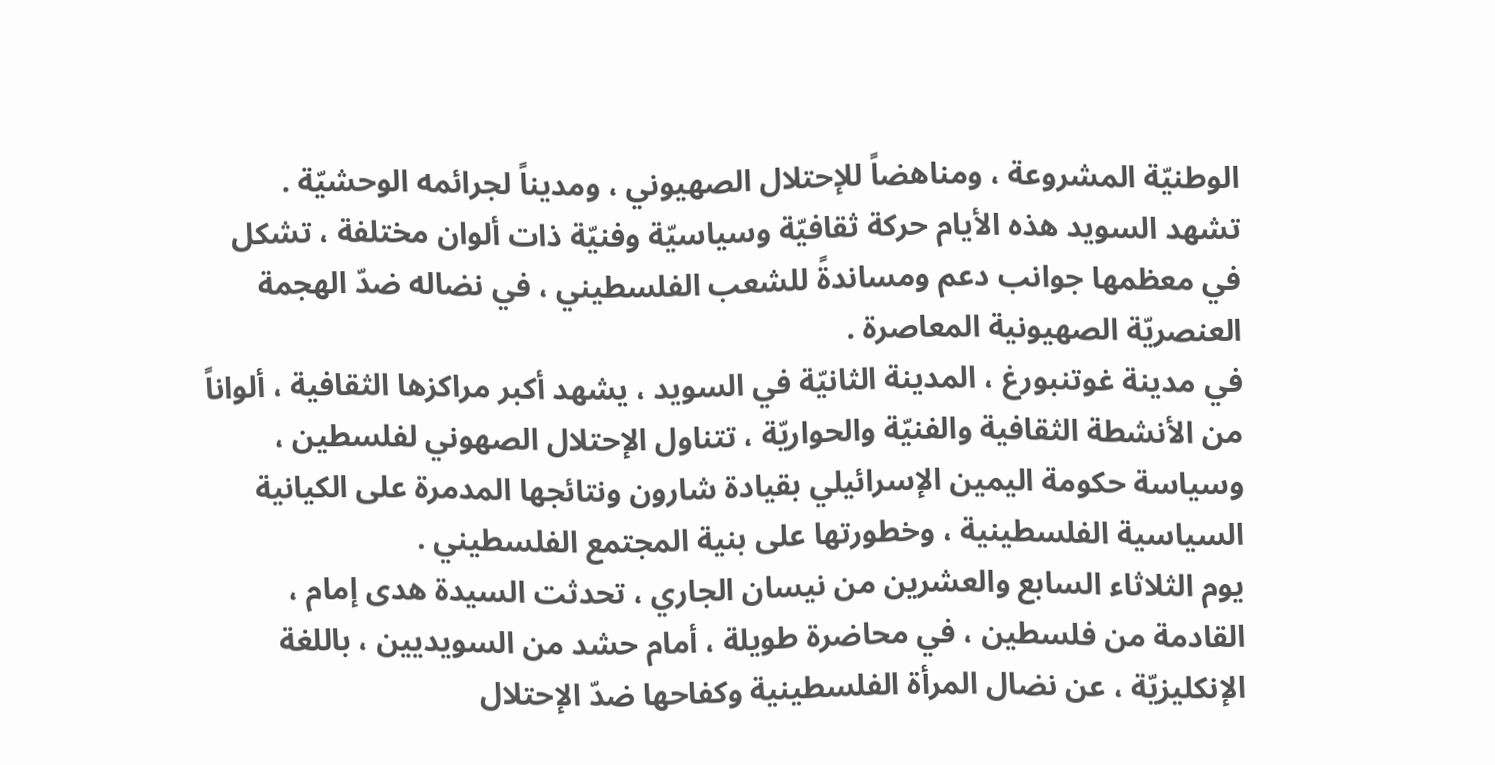الوطنيّة المشروعة ، ومناهضاً للإحتلال الصهيوني ، ومديناً لجرائمه الوحشيّة .
تشهد السويد هذه الأيام حركة ثقافيّة وسياسيّة وفنيّة ذات ألوان مختلفة ، تشكل في معظمها جوانب دعم ومساندةً للشعب الفلسطيني ، في نضاله ضدّ الهجمة العنصريّة الصهيونية المعاصرة .
في مدينة غوتنبورغ ، المدينة الثانيّة في السويد ، يشهد أكبر مراكزها الثقافية ، ألواناً من الأنشطة الثقافية والفنيّة والحواريّة ، تتناول الإحتلال الصهوني لفلسطين ، وسياسة حكومة اليمين الإسرائيلي بقيادة شارون ونتائجها المدمرة على الكيانية السياسية الفلسطينية ، وخطورتها على بنية المجتمع الفلسطيني .
يوم الثلاثاء السابع والعشرين من نيسان الجاري ، تحدثت السيدة هدى إمام ، القادمة من فلسطين ، في محاضرة طويلة ، أمام حشد من السويديين ، باللغة الإنكليزيّة ، عن نضال المرأة الفلسطينية وكفاحها ضدّ الإحتلال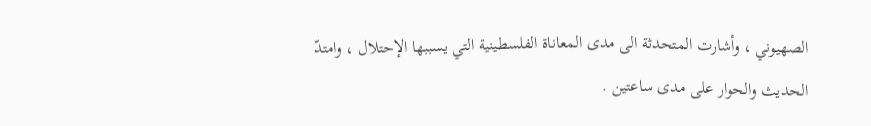الصهيوني ، وأشارت المتحدثة الى مدى المعاناة الفلسطينية التي يسببها الإحتلال ، وامتدّ الحديث والحوار على مدى ساعتين .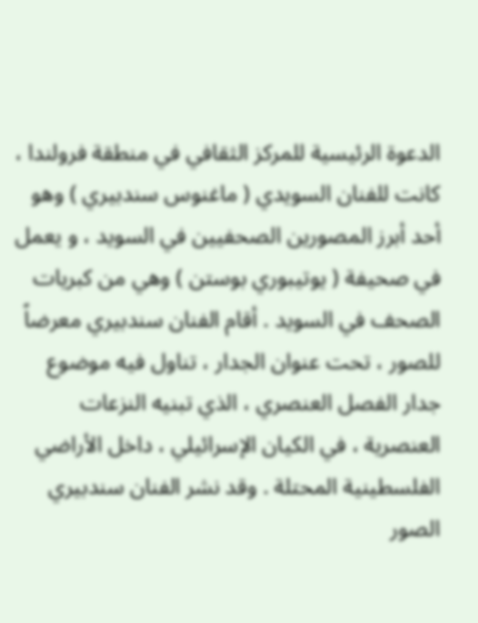الدعوة الرئيسية للمركز الثقافي في منطقة فرولندا ، كانت للفنان السويدي ( ماغنوس سندبيري ) وهو أحد أبرز المصورين الصحفيين في السويد ، و يعمل في صحيفة ( يوتيبوري بوستن ) وهي من كبريات الصحف في السويد . أقام الفنان سندبيري معرضاً للصور ، تحت عنوان الجدار ، تناول فيه موضوع جدار الفصل العنصري ، الذي تبنيه النزعات العنصرية ، في الكيان الإسرائيلي ، داخل الأراضي الفلسطينية المحتلة . وقد نشر الفنان سندبيري الصور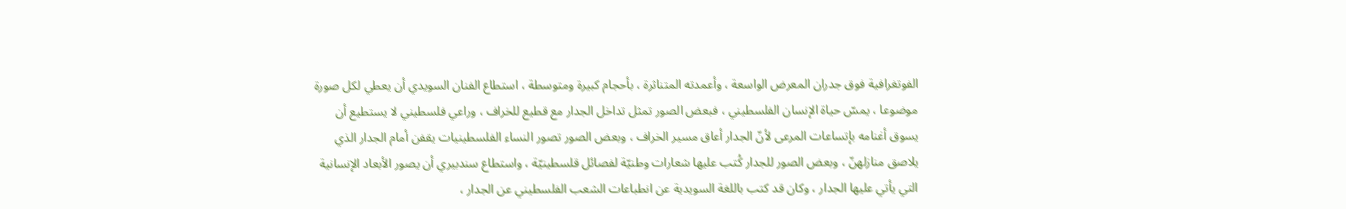الفوتغرافية فوق جدران المعرض الواسعة ، وأعمدته المتناثرة ، بأحجام كبيرة ومتوسطة ، استطاع الفنان السويدي أن يعطي لكل صورة موضوعا ، يمسّ حياة الإنسان الفلسطيني ، فبعض الصور تمثل تداخل الجدار مع قطيع للخراف ، وراعي فلسطيني لا يستطيع أن يسوق أغنامه بإتساعات المرعى لأنّ الجدار أعاق مسير الخراف ، وبعض الصور تصور النساء الفلسطينيات يقفن أمام الجدار الذي يلاصق منازلهنّ ، وبعض الصور للجدار كُتب عليها شعارات وطنيّة لفصائل قلسطينيّة ، واستطاع سندبيري أن يصور الأبعاد الإنسانية التي يأتي عليها الجدار ، وكان قد كتب باللغة السويدية عن انطباعات الشعب الفلسطيني عن الجدار ،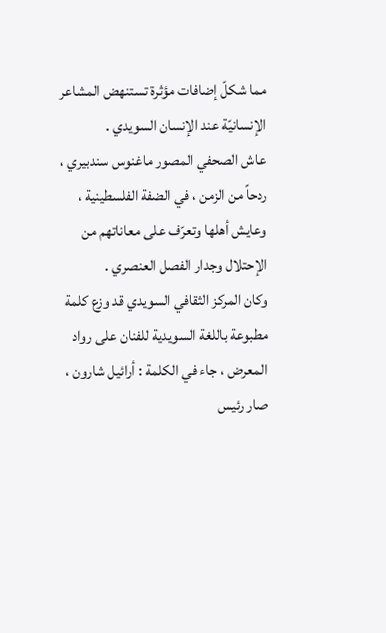مما شكلّ إضافات مؤثرة تستنهض المشاعر الإنسانيّة عند الإنسان السويدي .
عاش الصحفي المصور ماغنوس سندبيري ، ردحاً من الزمن ، في الضفة الفلسطينية ، وعايش أهلها وتعرّف على معاناتهم من الإحتلال وجدار الفصل العنصري .
وكان المركز الثقافي السويدي قد وزع كلمة مطبوعة باللغة السويدية للفنان على رواد المعرض ، جاء في الكلمة : أرائيل شارون ، صار رئيس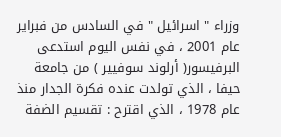وزراء " اسرائيل " في السادس من فبراير عام 2001 ، في نفس اليوم استدعى البرفيسور( أرلوند سوفيير ) من جامعة حيفا ، الذي تولدت عنده فكرة الجدار منذ عام 1978 ، الذي اقترح : تقسيم الضفة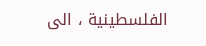الفلسطينية ، الى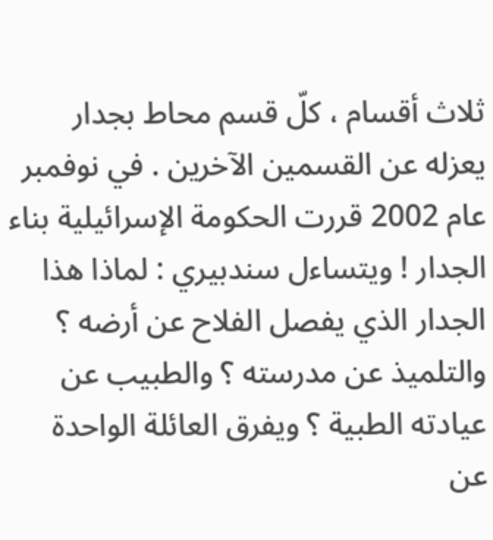ثلاث أقسام ، كلّ قسم محاط بجدار يعزله عن القسمين الآخرين . في نوفمبر عام 2002 قررت الحكومة الإسرائيلية بناء الجدار ! ويتساءل سندبيري : لماذا هذا الجدار الذي يفصل الفلاح عن أرضه ؟ والتلميذ عن مدرسته ؟ والطبيب عن عيادته الطبية ؟ ويفرق العائلة الواحدة عن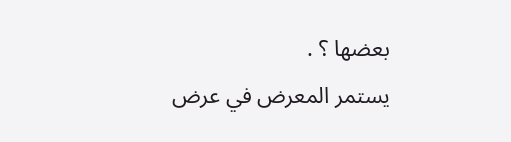بعضها ؟ .
يستمر المعرض في عرض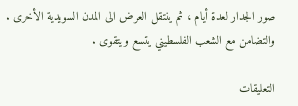صور الجدار لعدة أيام ، ثم ينتقل العرض الى المدن السويدية الأخرى . والتضامن مع الشعب الفلسطيني يتسع ويتقوى .

التعليقات